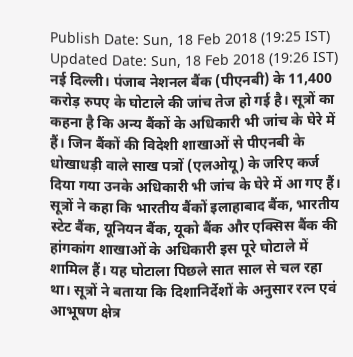Publish Date: Sun, 18 Feb 2018 (19:25 IST)
Updated Date: Sun, 18 Feb 2018 (19:26 IST)
नई दिल्ली। पंजाब नेशनल बैंक (पीएनबी) के 11,400 करोड़ रुपए के घोटाले की जांच तेज हो गई है। सूत्रों का कहना है कि अन्य बैंकों के अधिकारी भी जांच के घेरे में हैं। जिन बैंकों की विदेशी शाखाओं से पीएनबी के धोखाधड़ी वाले साख पत्रों (एलओयू) के जरिए कर्ज दिया गया उनके अधिकारी भी जांच के घेरे में आ गए हैं।
सूत्रों ने कहा कि भारतीय बैंकों इलाहाबाद बैंक, भारतीय स्टेट बैंक, यूनियन बैंक, यूको बैंक और एक्सिस बैंक की हांगकांग शाखाओं के अधिकारी इस पूरे घोटाले में शामिल हैं। यह घोटाला पिछले सात साल से चल रहा था। सूत्रों ने बताया कि दिशानिर्देशों के अनुसार रत्न एवं आभूषण क्षेत्र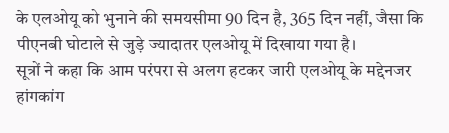के एलओयू को भुनाने की समयसीमा 90 दिन है, 365 दिन नहीं, जैसा कि पीएनबी घोटाले से जुड़े ज्यादातर एलओयू में दिखाया गया है।
सूत्रों ने कहा कि आम परंपरा से अलग हटकर जारी एलओयू के मद्देनजर हांगकांग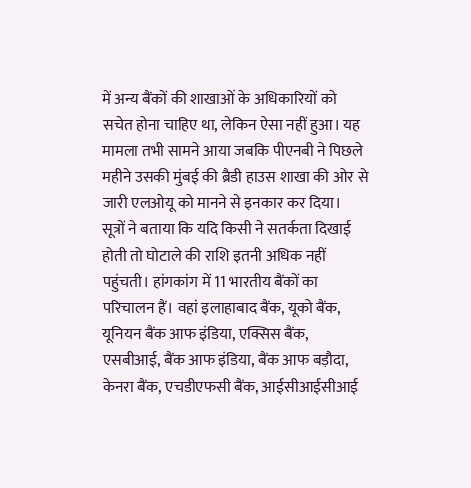में अन्य बैंकों की शाखाओं के अधिकारियों को सचेत होना चाहिए था, लेकिन ऐसा नहीं हुआ। यह मामला तभी सामने आया जबकि पीएनबी ने पिछले महीने उसकी मुंबई की ब्रैडी हाउस शाखा की ओर से जारी एलओयू को मानने से इनकार कर दिया।
सूत्रों ने बताया कि यदि किसी ने सतर्कता दिखाई होती तो घोटाले की राशि इतनी अधिक नहीं पहुंचती। हांगकांग में 11 भारतीय बैंकों का परिचालन हैं। वहां इलाहाबाद बैंक, यूको बैंक, यूनियन बैंक आफ इंडिया, एक्सिस बैंक, एसबीआई, बैंक आफ इंडिया, बैंक आफ बड़ौदा, केनरा बैंक, एचडीएफसी बैंक, आईसीआईसीआई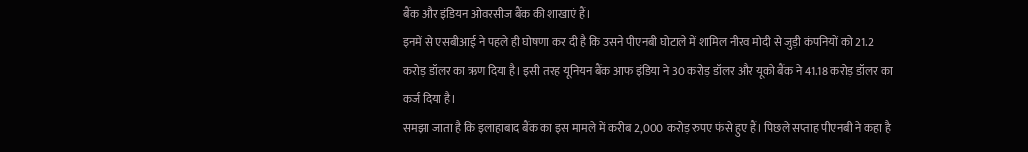बैंक और इंडियन ओवरसीज बैंक की शाखाएं हैं।
इनमें से एसबीआई ने पहले ही घोषणा कर दी है कि उसने पीएनबी घोटाले में शामिल नीरव मोदी से जुड़ी कंपनियों को 21.2 करोड़ डॉलर का ऋण दिया है। इसी तरह यूनियन बैंक आफ इंडिया ने 30 करोड़ डॉलर और यूको बैंक ने 41.18 करोड़ डॉलर का कर्ज दिया है।
समझा जाता है कि इलाहाबाद बैंक का इस मामले में करीब 2,000 करोड़ रुपए फंसे हुए हैं। पिछले सप्ताह पीएनबी ने कहा है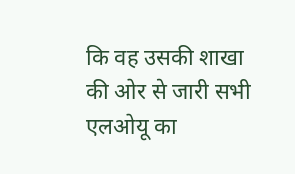कि वह उसकी शाखा की ओर से जारी सभी एलओयू का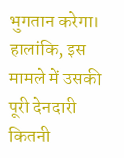भुगतान करेगा। हालांकि, इस मामले में उसकी पूरी देनदारी कितनी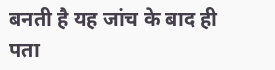बनती है यह जांच के बाद ही पता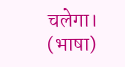चलेगा। (भाषा)